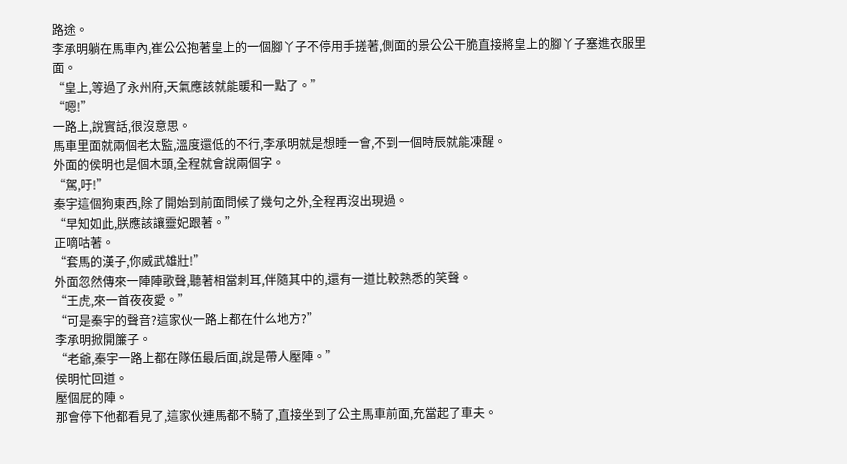路途。
李承明躺在馬車內,崔公公抱著皇上的一個腳丫子不停用手搓著,側面的景公公干脆直接將皇上的腳丫子塞進衣服里面。
“皇上,等過了永州府,天氣應該就能暖和一點了。”
“嗯!”
一路上,說實話,很沒意思。
馬車里面就兩個老太監,溫度還低的不行,李承明就是想睡一會,不到一個時辰就能凍醒。
外面的侯明也是個木頭,全程就會說兩個字。
“駕,吁!”
秦宇這個狗東西,除了開始到前面問候了幾句之外,全程再沒出現過。
“早知如此,朕應該讓靈妃跟著。”
正嘀咕著。
“套馬的漢子,你威武雄壯!”
外面忽然傳來一陣陣歌聲,聽著相當刺耳,伴隨其中的,還有一道比較熟悉的笑聲。
“王虎,來一首夜夜愛。”
“可是秦宇的聲音?這家伙一路上都在什么地方?”
李承明掀開簾子。
“老爺,秦宇一路上都在隊伍最后面,說是帶人壓陣。”
侯明忙回道。
壓個屁的陣。
那會停下他都看見了,這家伙連馬都不騎了,直接坐到了公主馬車前面,充當起了車夫。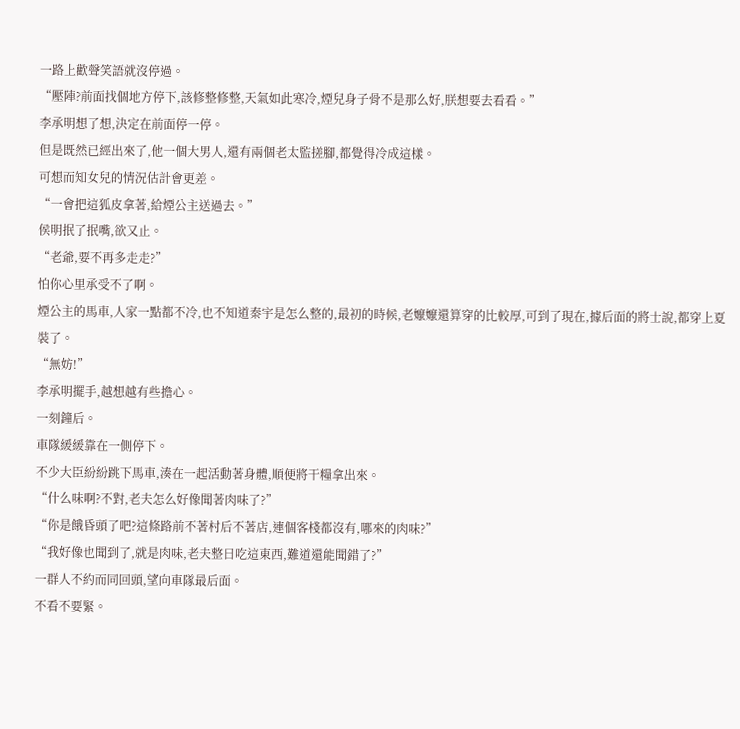一路上歡聲笑語就沒停過。
“壓陣?前面找個地方停下,該修整修整,天氣如此寒冷,煙兒身子骨不是那么好,朕想要去看看。”
李承明想了想,決定在前面停一停。
但是既然已經出來了,他一個大男人,還有兩個老太監搓腳,都覺得冷成這樣。
可想而知女兒的情況估計會更差。
“一會把這狐皮拿著,給煙公主送過去。”
侯明抿了抿嘴,欲又止。
“老爺,要不再多走走?”
怕你心里承受不了啊。
煙公主的馬車,人家一點都不冷,也不知道秦宇是怎么整的,最初的時候,老嬤嬤還算穿的比較厚,可到了現在,據后面的將士說,都穿上夏裝了。
“無妨!”
李承明擺手,越想越有些擔心。
一刻鐘后。
車隊緩緩靠在一側停下。
不少大臣紛紛跳下馬車,湊在一起活動著身體,順便將干糧拿出來。
“什么味啊?不對,老夫怎么好像聞著肉味了?”
“你是餓昏頭了吧?這條路前不著村后不著店,連個客棧都沒有,哪來的肉味?”
“我好像也聞到了,就是肉味,老夫整日吃這東西,難道還能聞錯了?”
一群人不約而同回頭,望向車隊最后面。
不看不要緊。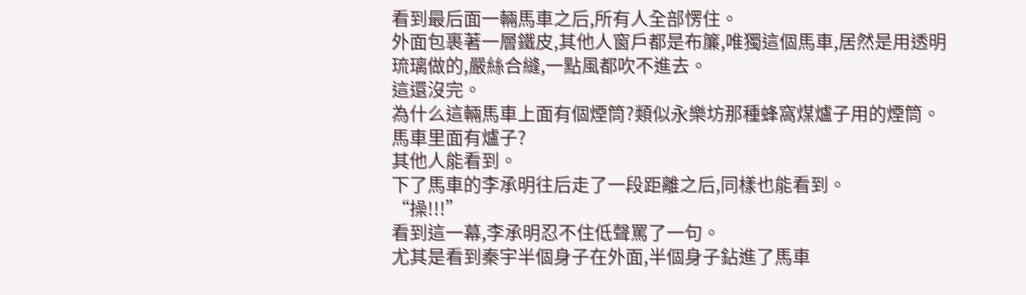看到最后面一輛馬車之后,所有人全部愣住。
外面包裹著一層鐵皮,其他人窗戶都是布簾,唯獨這個馬車,居然是用透明琉璃做的,嚴絲合縫,一點風都吹不進去。
這還沒完。
為什么這輛馬車上面有個煙筒?類似永樂坊那種蜂窩煤爐子用的煙筒。
馬車里面有爐子?
其他人能看到。
下了馬車的李承明往后走了一段距離之后,同樣也能看到。
“操!!!”
看到這一幕,李承明忍不住低聲罵了一句。
尤其是看到秦宇半個身子在外面,半個身子鉆進了馬車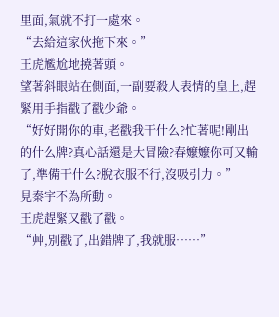里面,氣就不打一處來。
“去給這家伙拖下來。”
王虎尷尬地撓著頭。
望著斜眼站在側面,一副要殺人表情的皇上,趕緊用手指戳了戳少爺。
“好好開你的車,老戳我干什么?忙著呢!剛出的什么牌?真心話還是大冒險?春嬤嬤你可又輸了,準備干什么?脫衣服不行,沒吸引力。”
見秦宇不為所動。
王虎趕緊又戳了戳。
“艸,別戳了,出錯牌了,我就服……”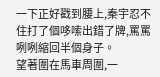一下正好戳到腰上,秦宇忍不住打了個哆嗦出錯了牌,罵罵咧咧縮回半個身子。
望著圍在馬車周圍,一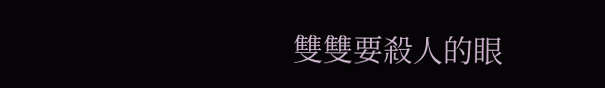雙雙要殺人的眼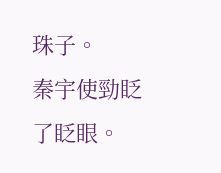珠子。
秦宇使勁眨了眨眼。